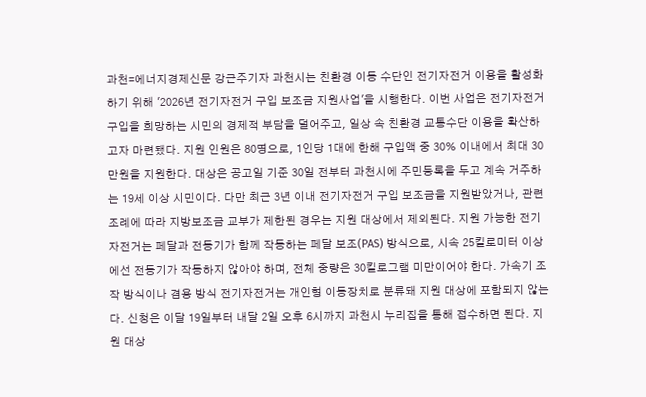과천=에너지경제신문 강근주기자 과천시는 친환경 이동 수단인 전기자전거 이용을 활성화하기 위해 '2026년 전기자전거 구입 보조금 지원사업'을 시행한다. 이번 사업은 전기자전거 구입을 희망하는 시민의 경제적 부담을 덜어주고, 일상 속 친환경 교통수단 이용을 확산하고자 마련됐다. 지원 인원은 80명으로, 1인당 1대에 한해 구입액 중 30% 이내에서 최대 30만원을 지원한다. 대상은 공고일 기준 30일 전부터 과천시에 주민등록을 두고 계속 거주하는 19세 이상 시민이다. 다만 최근 3년 이내 전기자전거 구입 보조금을 지원받았거나, 관련 조례에 따라 지방보조금 교부가 제한된 경우는 지원 대상에서 제외된다. 지원 가능한 전기자전거는 페달과 전동기가 함께 작동하는 페달 보조(PAS) 방식으로, 시속 25킬로미터 이상에선 전동기가 작동하지 않아야 하며, 전체 중량은 30킬로그램 미만이어야 한다. 가속기 조작 방식이나 겸용 방식 전기자전거는 개인형 이동장치로 분류돼 지원 대상에 포함되지 않는다. 신청은 이달 19일부터 내달 2일 오후 6시까지 과천시 누리집을 통해 접수하면 된다. 지원 대상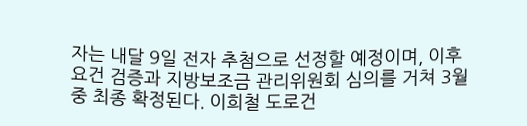자는 내달 9일 전자 추첨으로 선정할 예정이며, 이후 요건 검증과 지방보조금 관리위원회 심의를 거쳐 3월 중 최종 확정된다. 이희철 도로건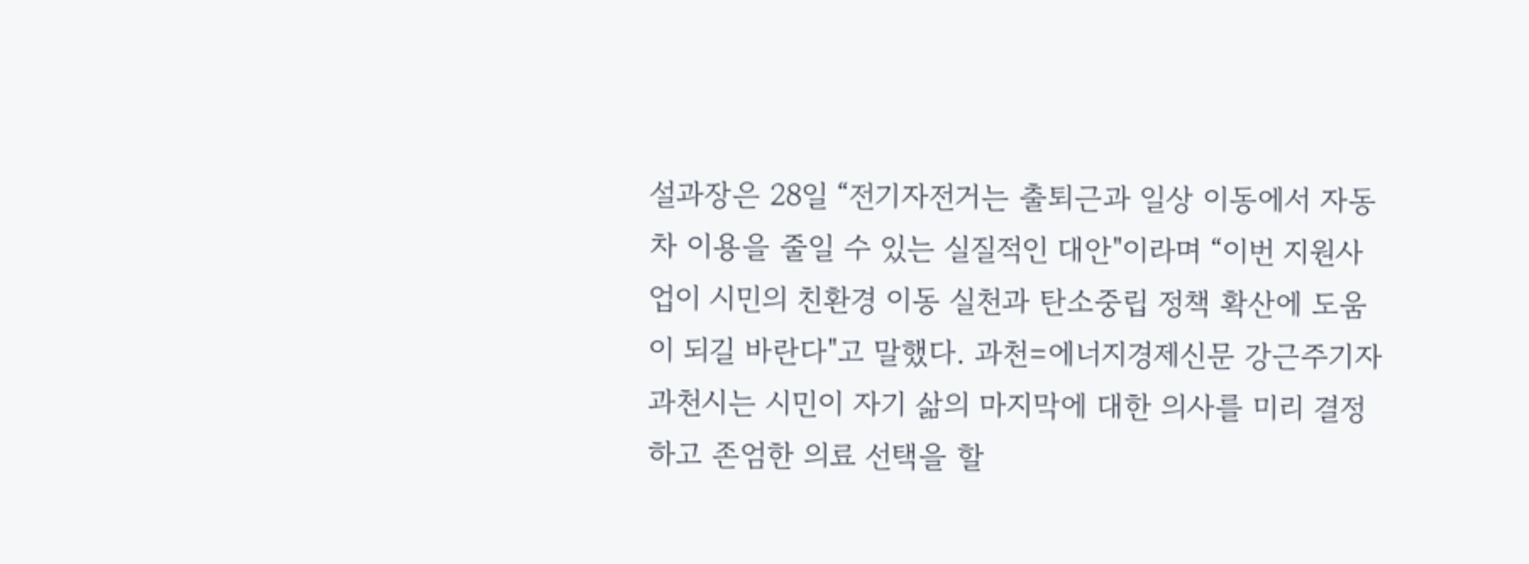설과장은 28일 “전기자전거는 출퇴근과 일상 이동에서 자동차 이용을 줄일 수 있는 실질적인 대안"이라며 “이번 지원사업이 시민의 친환경 이동 실천과 탄소중립 정책 확산에 도움이 되길 바란다"고 말했다. 과천=에너지경제신문 강근주기자 과천시는 시민이 자기 삶의 마지막에 대한 의사를 미리 결정하고 존엄한 의료 선택을 할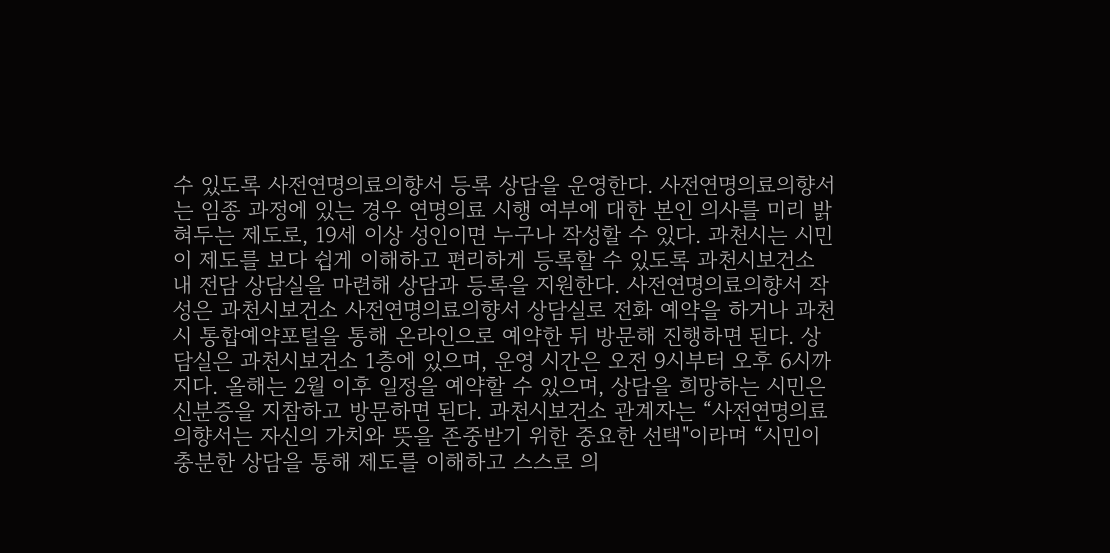수 있도록 사전연명의료의향서 등록 상담을 운영한다. 사전연명의료의향서는 임종 과정에 있는 경우 연명의료 시행 여부에 대한 본인 의사를 미리 밝혀두는 제도로, 19세 이상 성인이면 누구나 작성할 수 있다. 과천시는 시민이 제도를 보다 쉽게 이해하고 편리하게 등록할 수 있도록 과천시보건소 내 전담 상담실을 마련해 상담과 등록을 지원한다. 사전연명의료의향서 작성은 과천시보건소 사전연명의료의향서 상담실로 전화 예약을 하거나 과천시 통합예약포털을 통해 온라인으로 예약한 뒤 방문해 진행하면 된다. 상담실은 과천시보건소 1층에 있으며, 운영 시간은 오전 9시부터 오후 6시까지다. 올해는 2월 이후 일정을 예약할 수 있으며, 상담을 희망하는 시민은 신분증을 지참하고 방문하면 된다. 과천시보건소 관계자는 “사전연명의료의향서는 자신의 가치와 뜻을 존중받기 위한 중요한 선택"이라며 “시민이 충분한 상담을 통해 제도를 이해하고 스스로 의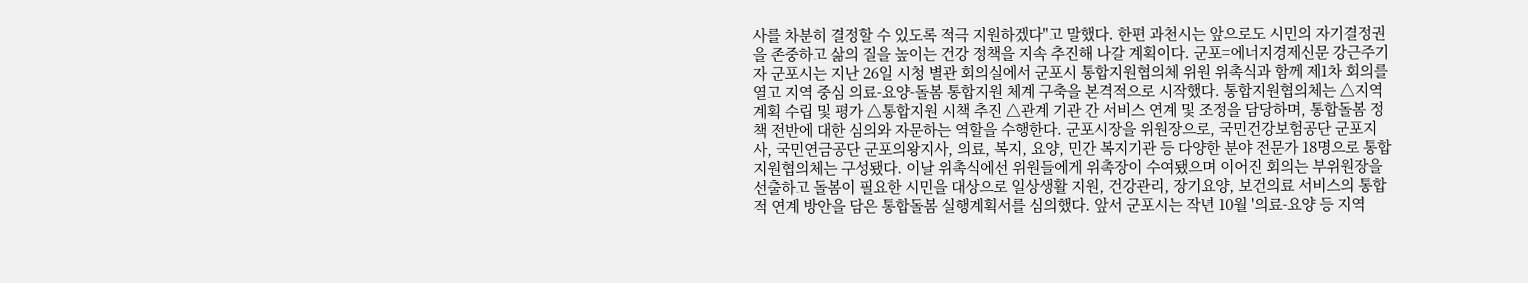사를 차분히 결정할 수 있도록 적극 지원하겠다"고 말했다. 한편 과천시는 앞으로도 시민의 자기결정권을 존중하고 삶의 질을 높이는 건강 정책을 지속 추진해 나갈 계획이다. 군포=에너지경제신문 강근주기자 군포시는 지난 26일 시청 별관 회의실에서 군포시 통합지원협의체 위원 위촉식과 함께 제1차 회의를 열고 지역 중심 의료-요양-돌봄 통합지원 체계 구축을 본격적으로 시작했다. 통합지원협의체는 △지역계획 수립 및 평가 △통합지원 시책 추진 △관계 기관 간 서비스 연계 및 조정을 담당하며, 통합돌봄 정책 전반에 대한 심의와 자문하는 역할을 수행한다. 군포시장을 위원장으로, 국민건강보험공단 군포지사, 국민연금공단 군포의왕지사, 의료, 복지, 요양, 민간 복지기관 등 다양한 분야 전문가 18명으로 통합지원협의체는 구성됐다. 이날 위촉식에선 위원들에게 위촉장이 수여됐으며 이어진 회의는 부위원장을 선출하고 돌봄이 필요한 시민을 대상으로 일상생활 지원, 건강관리, 장기요양, 보건의료 서비스의 통합적 연계 방안을 담은 통합돌봄 실행계획서를 심의했다. 앞서 군포시는 작년 10월 '의료-요양 등 지역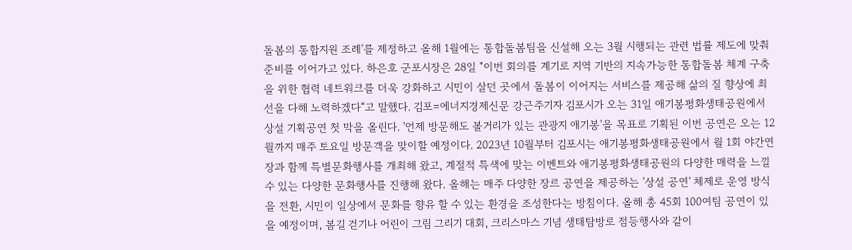돌봄의 통합지원 조례'를 제정하고 올해 1월에는 통합돌봄팀을 신설해 오는 3월 시행되는 관련 법률 제도에 맞춰 준비를 이어가고 있다. 하은호 군포시장은 28일 "이번 회의를 계기로 지역 기반의 지속가능한 통합돌봄 체계 구축을 위한 협력 네트워크를 더욱 강화하고 시민이 살던 곳에서 돌봄이 이어지는 서비스를 제공해 삶의 질 향상에 최선을 다해 노력하겠다“고 말했다. 김포=에너지경제신문 강근주기자 김포시가 오는 31일 애기봉평화생태공원에서 상설 기획공연 첫 막을 올린다. '언제 방문해도 볼거리가 있는 관광지 애기봉'을 목표로 기획된 이번 공연은 오는 12월까지 매주 토요일 방문객을 맞이할 예정이다. 2023년 10월부터 김포시는 애기봉평화생태공원에서 월 1회 야간연장과 함께 특별문화행사를 개최해 왔고, 계절적 특색에 맞는 이벤트와 애기봉평화생태공원의 다양한 매력을 느낄 수 있는 다양한 문화행사를 진행해 왔다. 올해는 매주 다양한 장르 공연을 제공하는 '상설 공연' 체제로 운영 방식을 전환, 시민이 일상에서 문화를 향유 할 수 있는 환경을 조성한다는 방침이다. 올해 총 45회 100여팀 공연이 있을 예정이며, 봄길 걷기나 어린이 그림 그리기 대회, 크리스마스 기념 생태탐방로 점등행사와 같이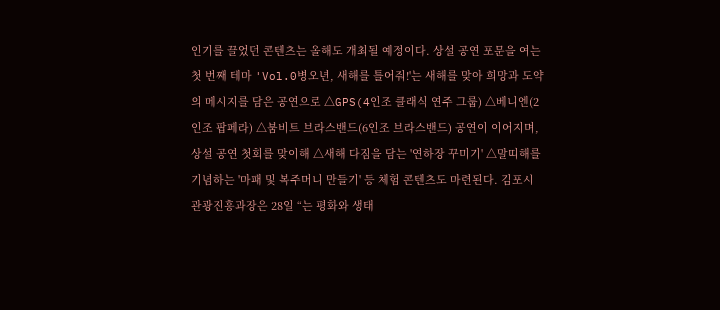인기를 끌었던 콘텐츠는 올해도 개최될 예정이다. 상설 공연 포문을 여는 첫 번째 테마 'Vol.0병오년, 새해를 틀어줘!'는 새해를 맞아 희망과 도약의 메시지를 담은 공연으로 △GPS(4인조 클래식 연주 그룹) △베니엔(2인조 팝페라) △붐비트 브라스밴드(6인조 브라스밴드) 공연이 이어지며, 상설 공연 첫회를 맞이해 △새해 다짐을 담는 '연하장 꾸미기' △말띠해를 기념하는 '마패 및 복주머니 만들기' 등 체험 콘텐츠도 마련된다. 김포시 관광진흥과장은 28일 “는 평화와 생태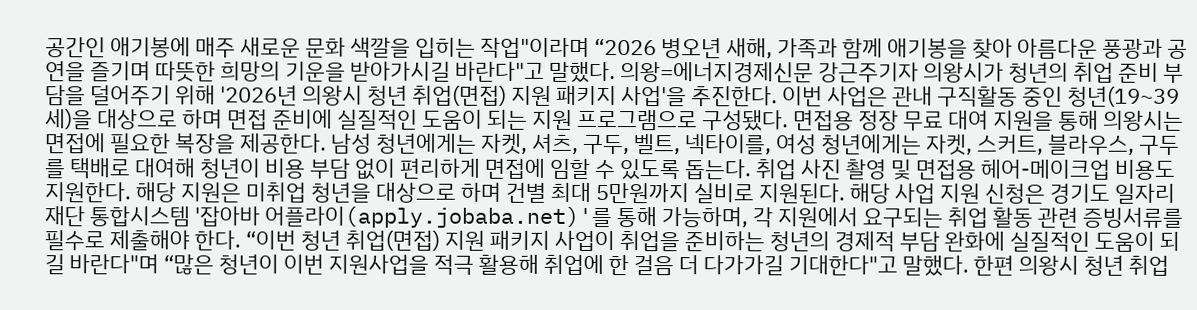공간인 애기봉에 매주 새로운 문화 색깔을 입히는 작업"이라며 “2026 병오년 새해, 가족과 함께 애기봉을 찾아 아름다운 풍광과 공연을 즐기며 따뜻한 희망의 기운을 받아가시길 바란다"고 말했다. 의왕=에너지경제신문 강근주기자 의왕시가 청년의 취업 준비 부담을 덜어주기 위해 '2026년 의왕시 청년 취업(면접) 지원 패키지 사업'을 추진한다. 이번 사업은 관내 구직활동 중인 청년(19~39세)을 대상으로 하며 면접 준비에 실질적인 도움이 되는 지원 프로그램으로 구성됐다. 면접용 정장 무료 대여 지원을 통해 의왕시는 면접에 필요한 복장을 제공한다. 남성 청년에게는 자켓, 셔츠, 구두, 벨트, 넥타이를, 여성 청년에게는 자켓, 스커트, 블라우스, 구두를 택배로 대여해 청년이 비용 부담 없이 편리하게 면접에 임할 수 있도록 돕는다. 취업 사진 촬영 및 면접용 헤어-메이크업 비용도 지원한다. 해당 지원은 미취업 청년을 대상으로 하며 건별 최대 5만원까지 실비로 지원된다. 해당 사업 지원 신청은 경기도 일자리재단 통합시스템 '잡아바 어플라이(apply.jobaba.net)'를 통해 가능하며, 각 지원에서 요구되는 취업 활동 관련 증빙서류를 필수로 제출해야 한다. “이번 청년 취업(면접) 지원 패키지 사업이 취업을 준비하는 청년의 경제적 부담 완화에 실질적인 도움이 되길 바란다"며 “많은 청년이 이번 지원사업을 적극 활용해 취업에 한 걸음 더 다가가길 기대한다"고 말했다. 한편 의왕시 청년 취업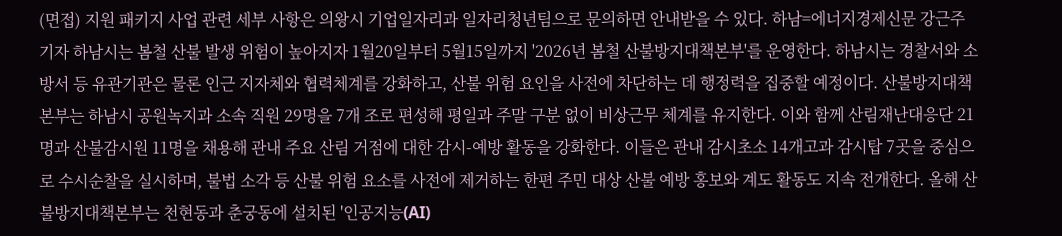(면접) 지원 패키지 사업 관련 세부 사항은 의왕시 기업일자리과 일자리청년팀으로 문의하면 안내받을 수 있다. 하남=에너지경제신문 강근주기자 하남시는 봄철 산불 발생 위험이 높아지자 1월20일부터 5월15일까지 '2026년 봄철 산불방지대책본부'를 운영한다. 하남시는 경찰서와 소방서 등 유관기관은 물론 인근 지자체와 협력체계를 강화하고, 산불 위험 요인을 사전에 차단하는 데 행정력을 집중할 예정이다. 산불방지대책본부는 하남시 공원녹지과 소속 직원 29명을 7개 조로 편성해 평일과 주말 구분 없이 비상근무 체계를 유지한다. 이와 함께 산림재난대응단 21명과 산불감시원 11명을 채용해 관내 주요 산림 거점에 대한 감시-예방 활동을 강화한다. 이들은 관내 감시초소 14개고과 감시탑 7곳을 중심으로 수시순찰을 실시하며, 불법 소각 등 산불 위험 요소를 사전에 제거하는 한편 주민 대상 산불 예방 홍보와 계도 활동도 지속 전개한다. 올해 산불방지대책본부는 천현동과 춘궁동에 설치된 '인공지능(AI)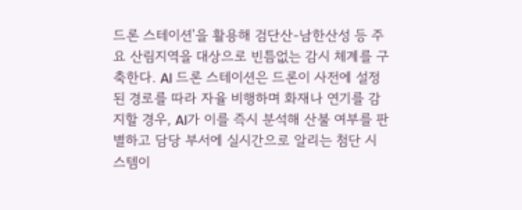드론 스테이션'을 활용해 검단산-남한산성 등 주요 산림지역을 대상으로 빈틈없는 감시 체계를 구축한다. AI 드론 스테이션은 드론이 사전에 설정된 경로를 따라 자율 비행하며 화재나 연기를 감지할 경우, AI가 이를 즉시 분석해 산불 여부를 판별하고 담당 부서에 실시간으로 알리는 첨단 시스템이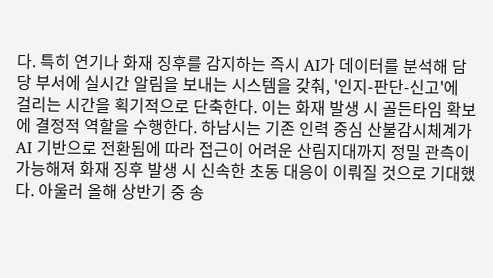다. 특히 연기나 화재 징후를 감지하는 즉시 AI가 데이터를 분석해 담당 부서에 실시간 알림을 보내는 시스템을 갖춰, '인지-판단-신고'에 걸리는 시간을 획기적으로 단축한다. 이는 화재 발생 시 골든타임 확보에 결정적 역할을 수행한다. 하남시는 기존 인력 중심 산불감시체계가 AI 기반으로 전환됨에 따라 접근이 어려운 산림지대까지 정밀 관측이 가능해져 화재 징후 발생 시 신속한 초동 대응이 이뤄질 것으로 기대했다. 아울러 올해 상반기 중 송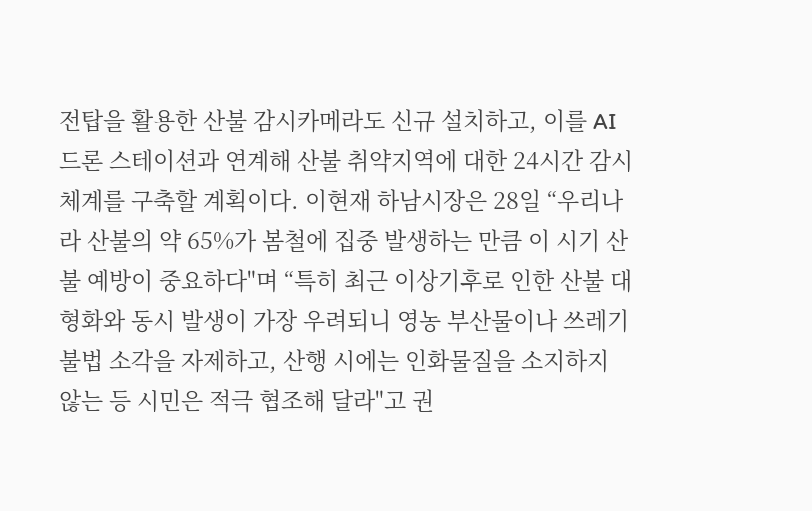전탑을 활용한 산불 감시카메라도 신규 설치하고, 이를 AI 드론 스테이션과 연계해 산불 취약지역에 대한 24시간 감시 체계를 구축할 계획이다. 이현재 하남시장은 28일 “우리나라 산불의 약 65%가 봄철에 집중 발생하는 만큼 이 시기 산불 예방이 중요하다"며 “특히 최근 이상기후로 인한 산불 대형화와 동시 발생이 가장 우려되니 영농 부산물이나 쓰레기 불법 소각을 자제하고, 산행 시에는 인화물질을 소지하지 않는 등 시민은 적극 협조해 달라"고 권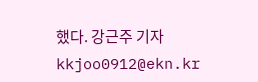했다. 강근주 기자 kkjoo0912@ekn.kr